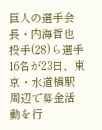巨人の選手会長・内海哲也投手(28)ら選手16名が23日、東京・水道橋駅周辺で募金活動を行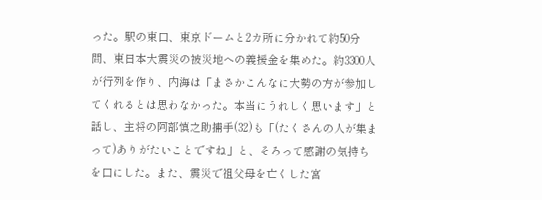った。駅の東口、東京ドームと2カ所に分かれて約50分間、東日本大震災の被災地への義援金を集めた。約3300人が行列を作り、内海は「まさかこんなに大勢の方が参加してくれるとは思わなかった。本当にうれしく思います」と話し、主将の阿部慎之助捕手(32)も「(たくさんの人が集まって)ありがたいことですね」と、そろって感謝の気持ちを口にした。また、震災で祖父母を亡くした宮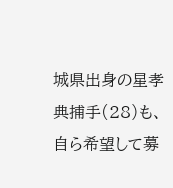城県出身の星孝典捕手(28)も、自ら希望して募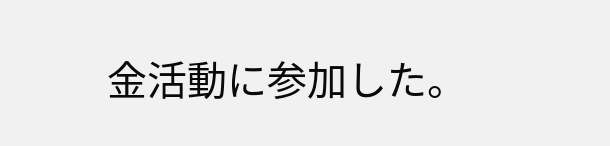金活動に参加した。